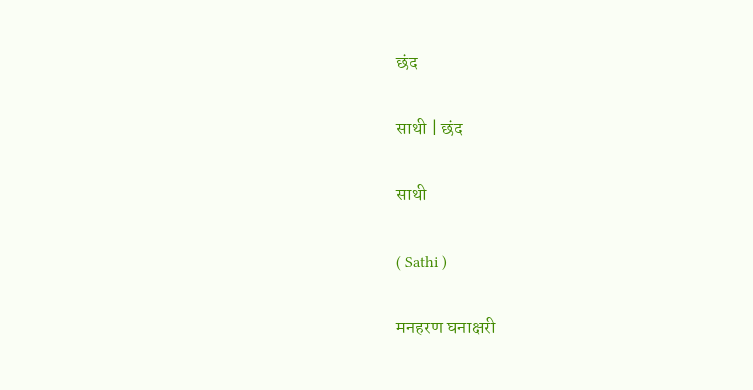छंद

साथी | छंद

साथी

( Sathi )

मनहरण घनाक्षरी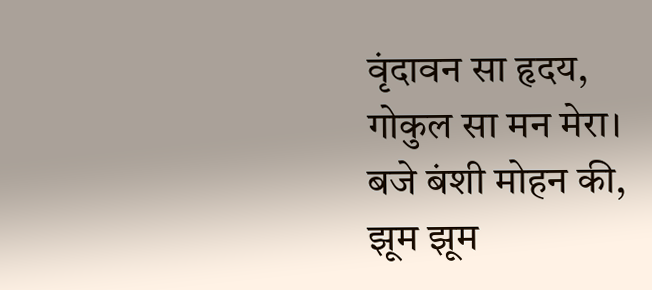वृंदावन सा हृदय,
गोकुल सा मन मेरा।
बजे बंशी मोहन की,
झूम झूम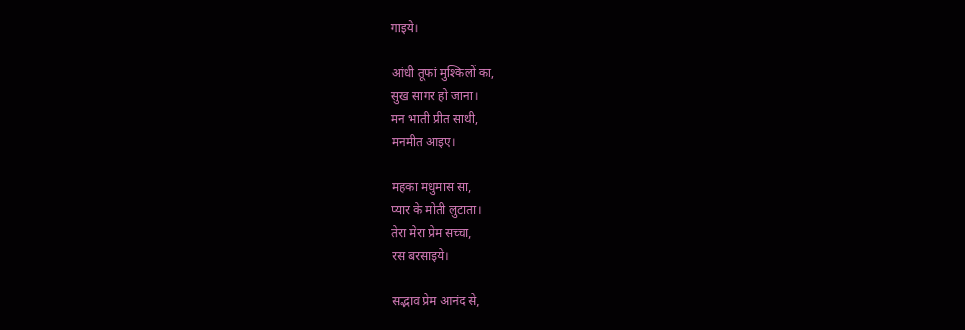गाइये।

आंधी तूफां मुश्किलों का,
सुख सागर हो जाना।
मन भाती प्रीत साथी,
मनमीत आइए।

महका मधुमास सा,
प्यार के मोती लुटाता।
तेरा मेरा प्रेम सच्चा,
रस बरसाइये।

सद्भाव प्रेम आनंद से,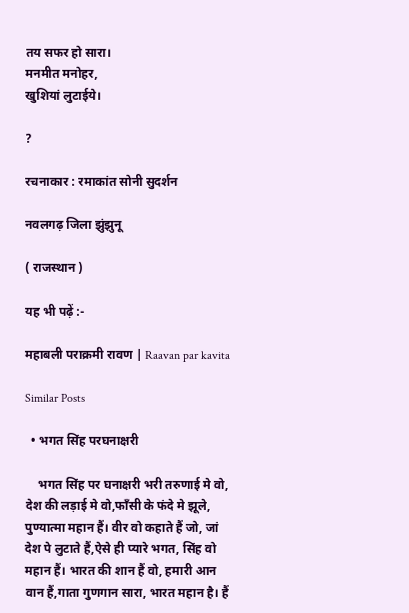तय सफर हो सारा।
मनमीत मनोहर,
खुशियां लुटाईये।

?

रचनाकार : रमाकांत सोनी सुदर्शन

नवलगढ़ जिला झुंझुनू

( राजस्थान )

यह भी पढ़ें :-

महाबली पराक्रमी रावण | Raavan par kavita

Similar Posts

  • भगत सिंह परघनाक्षरी

    भगत सिंह पर घनाक्षरी भरी तरुणाई मे वो, देश की लड़ाई मे वो,फाँसी के फंदे मे झूले, पुण्यात्मा महान हैं। वीर वो कहाते हैं जो, जां देश पे लुटाते हैं,ऐसे ही प्यारे भगत, सिंह वो महान हैं। भारत की शान हैं वो, हमारी आन वान हैं,गाता गुणगान सारा, भारत महान है। हैं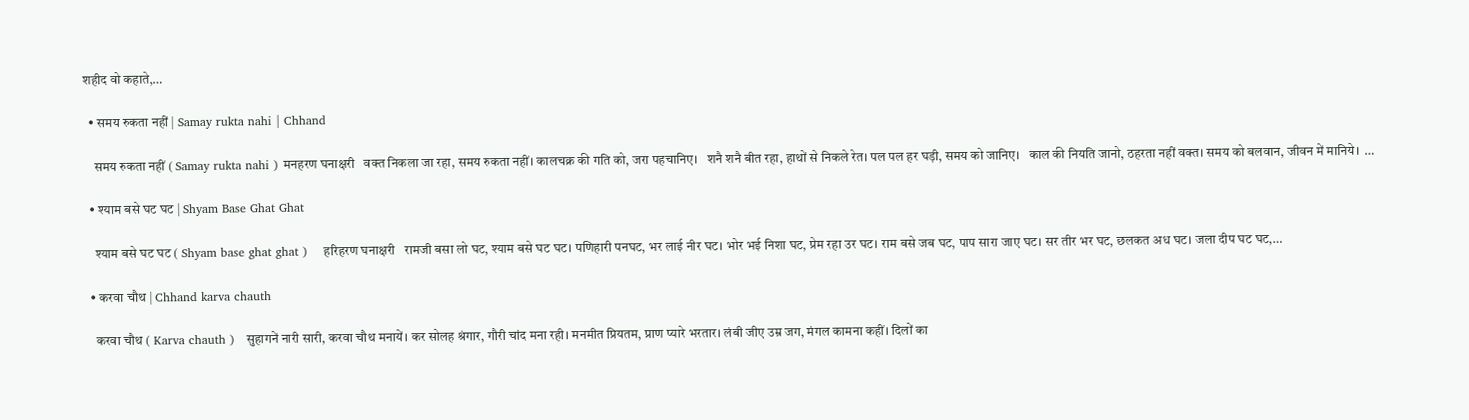शहीद वो कहाते,…

  • समय रुकता नहीं | Samay rukta nahi | Chhand

    समय रुकता नहीं ( Samay rukta nahi ) मनहरण घनाक्षरी   वक्त निकला जा रहा, समय रुकता नहीं। कालचक्र की गति को, जरा पहचानिए।   शनै शनै बीत रहा, हाथों से निकले रेत। पल पल हर घड़ी, समय को जानिए।   काल की नियति जानो, ठहरता नहीं वक्त। समय को बलवान, जीवन में मानिये।  …

  • श्याम बसे घट घट | Shyam Base Ghat Ghat

    श्याम बसे घट घट ( Shyam base ghat ghat )    हरिहरण घनाक्षरी   रामजी बसा लो घट, श्याम बसे घट घट। पणिहारी पनघट, भर लाई नीर घट। भोर भई निशा घट, प्रेम रहा उर घट। राम बसे जब घट, पाप सारा जाए घट। सर तीर भर घट, छलकत अध घट। जला दीप घट घट,…

  • करवा चौथ | Chhand karva chauth

    करवा चौथ ( Karva chauth )   सुहागनें नारी सारी, करवा चौथ मनायें। कर सोलह श्रंगार, गौरी चांद मना रही। मनमीत प्रियतम, प्राण प्यारे भरतार। लंबी जीए उम्र जग, मंगल कामना कहीं। दिलों का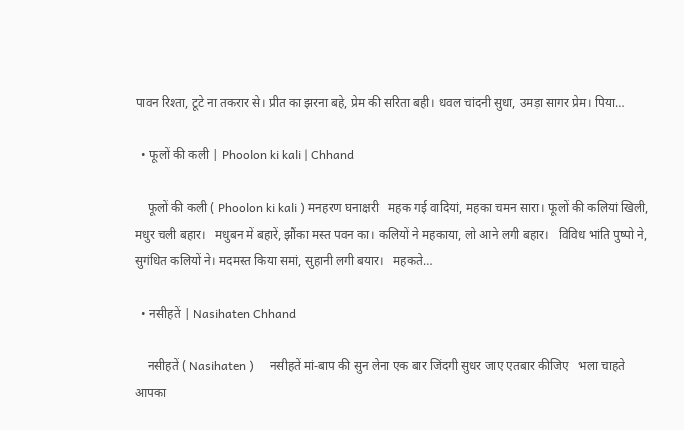पावन रिश्ता, टूटे ना तकरार से। प्रीत का झरना बहे, प्रेम की सरिता बही। धवल चांदनी सुधा, उमड़ा सागर प्रेम। पिया…

  • फूलों की कली | Phoolon ki kali | Chhand

    फूलों की कली ( Phoolon ki kali ) मनहरण घनाक्षरी   महक गई वादियां, महका चमन सारा। फूलों की कलियां खिली, मधुर चली बहार।   मधुबन में बहारें, झौंका मस्त पवन का। कलियों ने महकाया, लो आने लगी बहार।   विविध भांति पुष्पो ने, सुगंधित कलियों ने। मदमस्त किया समां, सुहानी लगी बयार।   महकते…

  • नसीहतें | Nasihaten Chhand

    नसीहतें ( Nasihaten )     नसीहतें मां-बाप की सुन लेना एक बार जिंदगी सुधर जाए एतबार कीजिए   भला चाहते आपका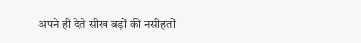अपने ही देते सीख बड़ों की नसीहतों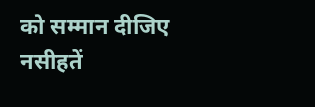को सम्मान दीजिए   नसीहतें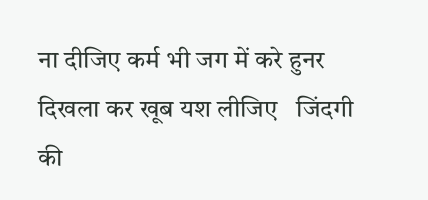ना दीजिए कर्म भी जग में करे हुनर दिखला कर खूब यश लीजिए   जिंदगी की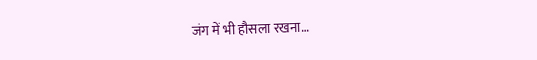जंग में भी हौसला रखना…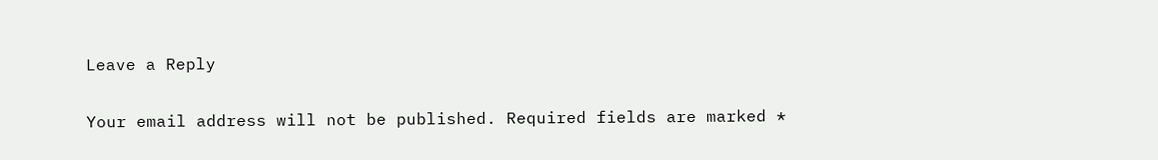Leave a Reply

Your email address will not be published. Required fields are marked *